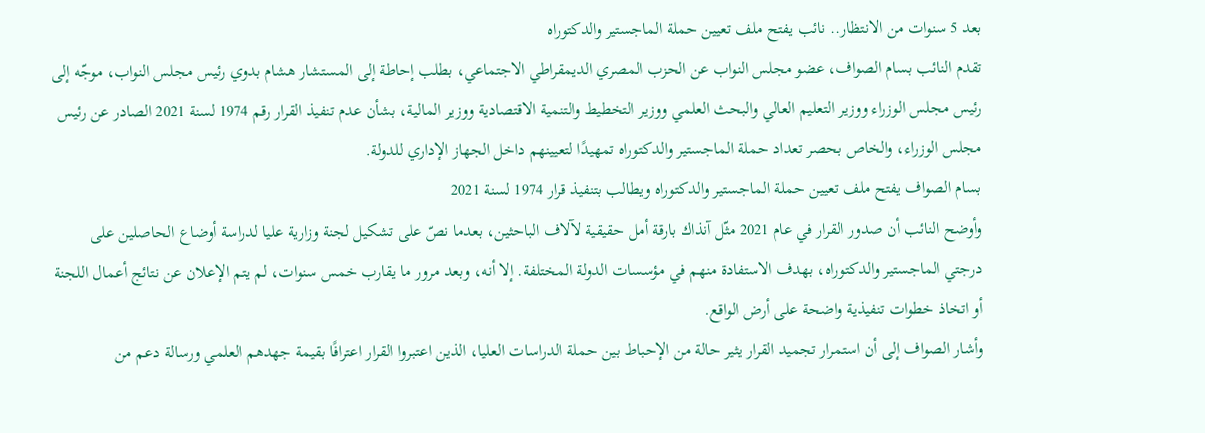بعد 5 سنوات من الانتظار.. نائب يفتح ملف تعيين حملة الماجستير والدكتوراه
تقدم النائب بسام الصواف، عضو مجلس النواب عن الحزب المصري الديمقراطي الاجتماعي، بطلب إحاطة إلى المستشار هشام بدوي رئيس مجلس النواب، موجّه إلى رئيس مجلس الوزراء ووزير التعليم العالي والبحث العلمي ووزير التخطيط والتنمية الاقتصادية ووزير المالية، بشأن عدم تنفيذ القرار رقم 1974 لسنة 2021 الصادر عن رئيس مجلس الوزراء، والخاص بحصر تعداد حملة الماجستير والدكتوراه تمهيدًا لتعيينهم داخل الجهاز الإداري للدولة.
بسام الصواف يفتح ملف تعيين حملة الماجستير والدكتوراه ويطالب بتنفيذ قرار 1974 لسنة 2021
وأوضح النائب أن صدور القرار في عام 2021 مثّل آنذاك بارقة أمل حقيقية لآلاف الباحثين، بعدما نصّ على تشكيل لجنة وزارية عليا لدراسة أوضاع الحاصلين على درجتي الماجستير والدكتوراه، بهدف الاستفادة منهم في مؤسسات الدولة المختلفة. إلا أنه، وبعد مرور ما يقارب خمس سنوات، لم يتم الإعلان عن نتائج أعمال اللجنة أو اتخاذ خطوات تنفيذية واضحة على أرض الواقع.
وأشار الصواف إلى أن استمرار تجميد القرار يثير حالة من الإحباط بين حملة الدراسات العليا، الذين اعتبروا القرار اعترافًا بقيمة جهدهم العلمي ورسالة دعم من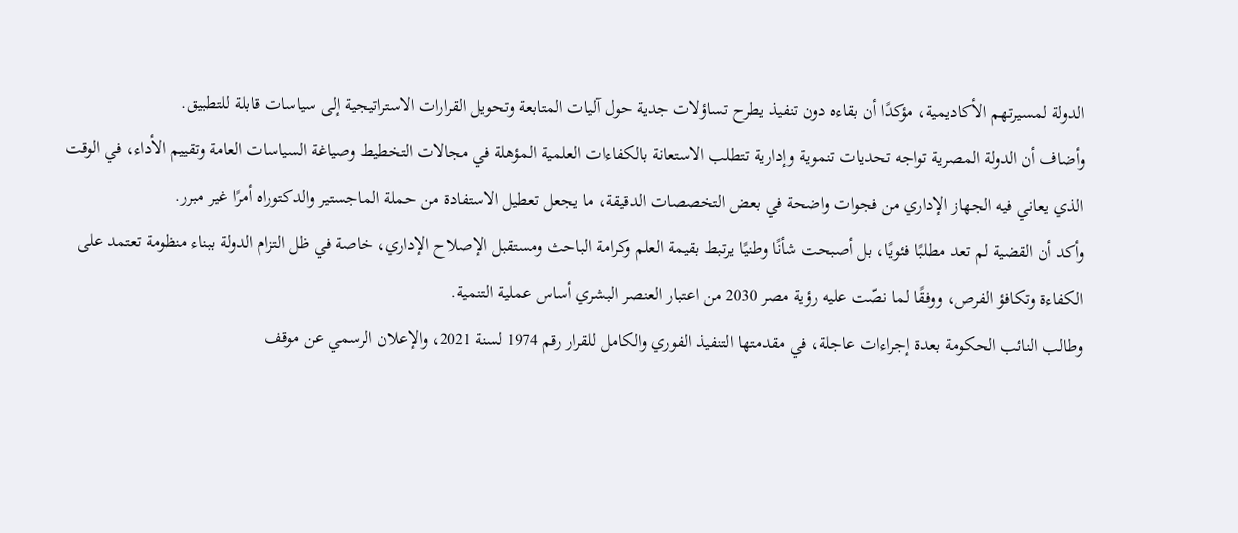الدولة لمسيرتهم الأكاديمية، مؤكدًا أن بقاءه دون تنفيذ يطرح تساؤلات جدية حول آليات المتابعة وتحويل القرارات الاستراتيجية إلى سياسات قابلة للتطبيق.
وأضاف أن الدولة المصرية تواجه تحديات تنموية وإدارية تتطلب الاستعانة بالكفاءات العلمية المؤهلة في مجالات التخطيط وصياغة السياسات العامة وتقييم الأداء، في الوقت الذي يعاني فيه الجهاز الإداري من فجوات واضحة في بعض التخصصات الدقيقة، ما يجعل تعطيل الاستفادة من حملة الماجستير والدكتوراه أمرًا غير مبرر.
وأكد أن القضية لم تعد مطلبًا فئويًا، بل أصبحت شأنًا وطنيًا يرتبط بقيمة العلم وكرامة الباحث ومستقبل الإصلاح الإداري، خاصة في ظل التزام الدولة ببناء منظومة تعتمد على الكفاءة وتكافؤ الفرص، ووفقًا لما نصّت عليه رؤية مصر 2030 من اعتبار العنصر البشري أساس عملية التنمية.
وطالب النائب الحكومة بعدة إجراءات عاجلة، في مقدمتها التنفيذ الفوري والكامل للقرار رقم 1974 لسنة 2021، والإعلان الرسمي عن موقف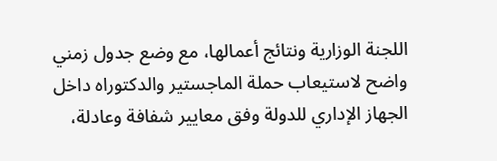اللجنة الوزارية ونتائج أعمالها، مع وضع جدول زمني واضح لاستيعاب حملة الماجستير والدكتوراه داخل الجهاز الإداري للدولة وفق معايير شفافة وعادلة،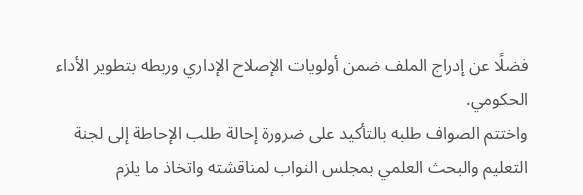فضلًا عن إدراج الملف ضمن أولويات الإصلاح الإداري وربطه بتطوير الأداء الحكومي.
واختتم الصواف طلبه بالتأكيد على ضرورة إحالة طلب الإحاطة إلى لجنة التعليم والبحث العلمي بمجلس النواب لمناقشته واتخاذ ما يلزم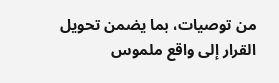من توصيات، بما يضمن تحويل القرار إلى واقع ملموس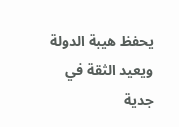يحفظ هيبة الدولة ويعيد الثقة في جدية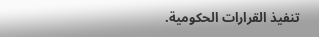تنفيذ القرارات الحكومية.